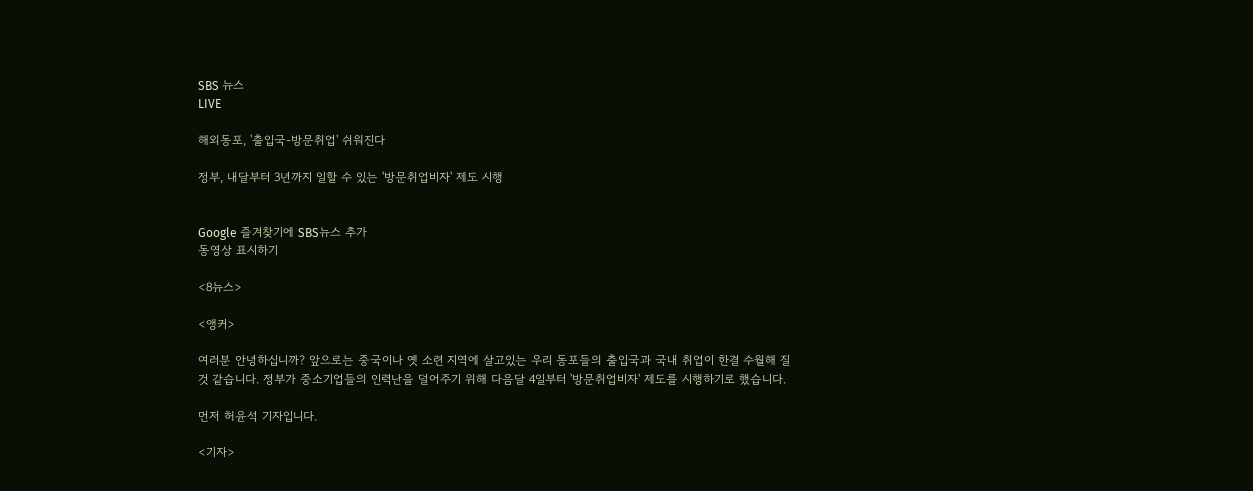SBS 뉴스
LIVE

해외동포, '출입국-방문취업' 쉬워진다

정부, 내달부터 3년까지 일할 수 있는 '방문취업비자' 제도 시행


Google 즐겨찾기에 SBS뉴스 추가
동영상 표시하기

<8뉴스>

<앵커>

여러분 안녕하십니까? 앞으로는 중국이나 옛 소련 지역에 살고있는 우리 동포들의 출입국과 국내 취업이 한결 수월해 질 것 같습니다. 정부가 중소기업들의 인력난을 덜어주기 위해 다음달 4일부터 '방문취업비자' 제도를 시행하기로 했습니다.

먼저 허윤석 기자입니다.

<기자>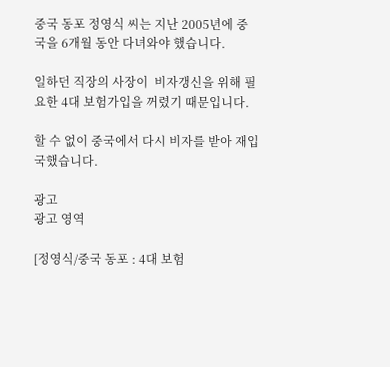중국 동포 정영식 씨는 지난 2005년에 중국을 6개월 동안 다녀와야 했습니다.

일하던 직장의 사장이  비자갱신을 위해 필요한 4대 보험가입을 꺼렸기 때문입니다.

할 수 없이 중국에서 다시 비자를 받아 재입국했습니다.

광고
광고 영역

[정영식/중국 동포 : 4대 보험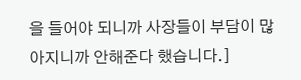을 들어야 되니까 사장들이 부담이 많아지니까 안해준다 했습니다.]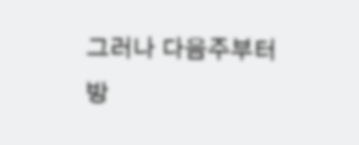그러나 다음주부터 방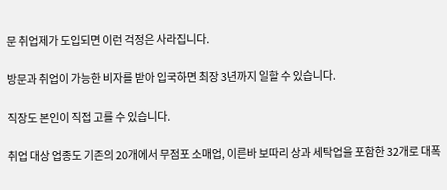문 취업제가 도입되면 이런 걱정은 사라집니다.

방문과 취업이 가능한 비자를 받아 입국하면 최장 3년까지 일할 수 있습니다.

직장도 본인이 직접 고를 수 있습니다.

취업 대상 업종도 기존의 20개에서 무점포 소매업, 이른바 보따리 상과 세탁업을 포함한 32개로 대폭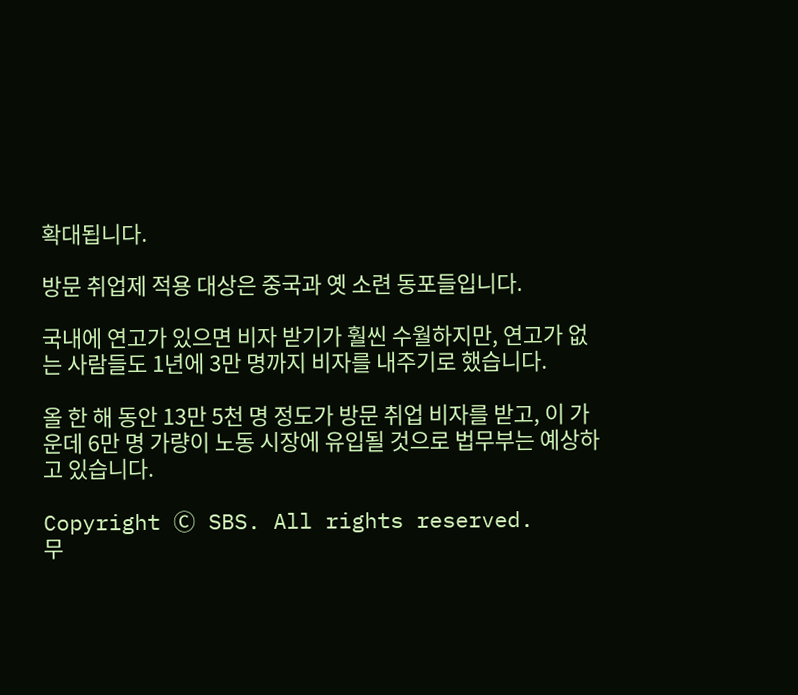확대됩니다.

방문 취업제 적용 대상은 중국과 옛 소련 동포들입니다.

국내에 연고가 있으면 비자 받기가 훨씬 수월하지만, 연고가 없는 사람들도 1년에 3만 명까지 비자를 내주기로 했습니다.

올 한 해 동안 13만 5천 명 정도가 방문 취업 비자를 받고, 이 가운데 6만 명 가량이 노동 시장에 유입될 것으로 법무부는 예상하고 있습니다.

Copyright Ⓒ SBS. All rights reserved.
무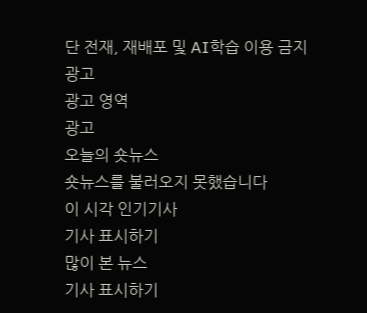단 전재, 재배포 및 AI학습 이용 금지
광고
광고 영역
광고
오늘의 숏뉴스
숏뉴스를 불러오지 못했습니다
이 시각 인기기사
기사 표시하기
많이 본 뉴스
기사 표시하기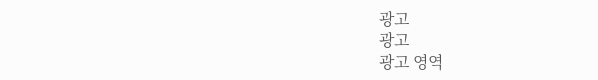광고
광고
광고 영역